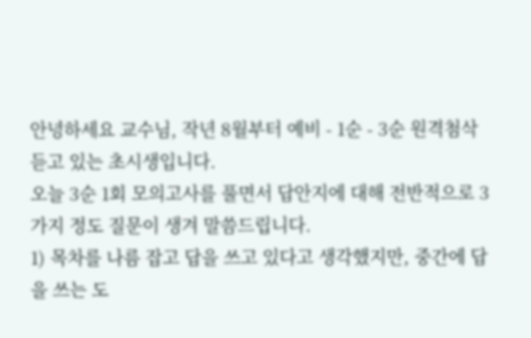안녕하세요 교수님, 작년 8월부터 예비 - 1순 - 3순 원격첨삭 듣고 있는 초시생입니다.
오늘 3순 1회 모의고사를 풀면서 답안지에 대해 전반적으로 3가지 정도 질문이 생겨 말씀드립니다.
1) 목차를 나름 잡고 답을 쓰고 있다고 생각했지만, 중간에 답을 쓰는 도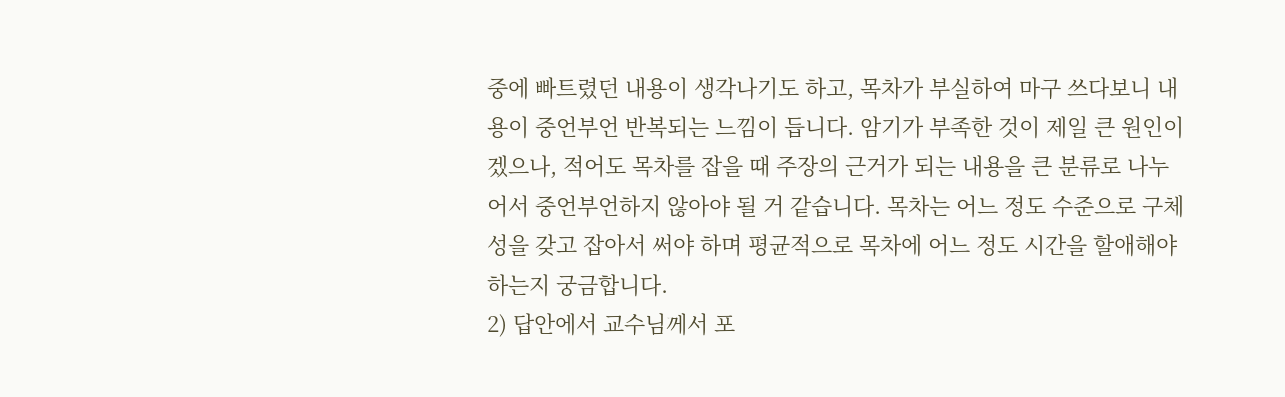중에 빠트렸던 내용이 생각나기도 하고, 목차가 부실하여 마구 쓰다보니 내용이 중언부언 반복되는 느낌이 듭니다. 암기가 부족한 것이 제일 큰 원인이겠으나, 적어도 목차를 잡을 때 주장의 근거가 되는 내용을 큰 분류로 나누어서 중언부언하지 않아야 될 거 같습니다. 목차는 어느 정도 수준으로 구체성을 갖고 잡아서 써야 하며 평균적으로 목차에 어느 정도 시간을 할애해야 하는지 궁금합니다.
2) 답안에서 교수님께서 포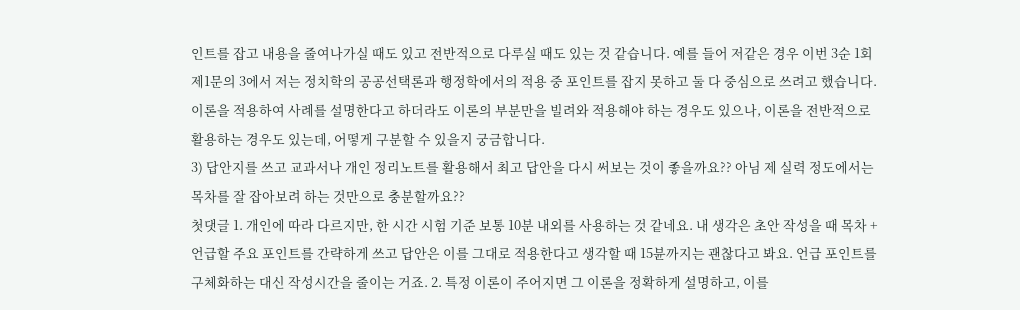인트를 잡고 내용을 줄여나가실 때도 있고 전반적으로 다루실 때도 있는 것 같습니다. 예를 들어 저같은 경우 이번 3순 1회 제1문의 3에서 저는 정치학의 공공선택론과 행정학에서의 적용 중 포인트를 잡지 못하고 둘 다 중심으로 쓰려고 했습니다. 이론을 적용하여 사례를 설명한다고 하더라도 이론의 부분만을 빌려와 적용해야 하는 경우도 있으나, 이론을 전반적으로 활용하는 경우도 있는데, 어떻게 구분할 수 있을지 궁금합니다.
3) 답안지를 쓰고 교과서나 개인 정리노트를 활용해서 최고 답안을 다시 써보는 것이 좋을까요?? 아님 제 실력 정도에서는 목차를 잘 잡아보려 하는 것만으로 충분할까요??
첫댓글 1. 개인에 따라 다르지만, 한 시간 시험 기준 보통 10분 내외를 사용하는 것 같네요. 내 생각은 초안 작성을 때 목차 + 언급할 주요 포인트를 간략하게 쓰고 답안은 이를 그대로 적용한다고 생각할 때 15뷴까지는 괜찮다고 봐요. 언급 포인트를 구체화하는 대신 작성시간을 줄이는 거죠. 2. 특정 이론이 주어지면 그 이론을 정확하게 설명하고, 이를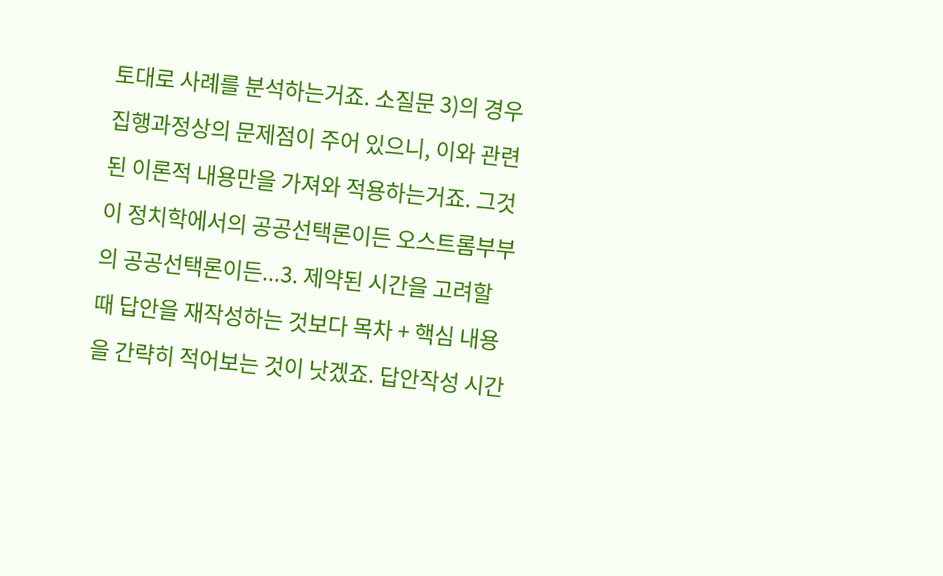토대로 사례를 분석하는거죠. 소질문 3)의 경우 집행과정상의 문제점이 주어 있으니, 이와 관련된 이론적 내용만을 가져와 적용하는거죠. 그것이 정치학에서의 공공선택론이든 오스트롬부부의 공공선택론이든...3. 제약된 시간을 고려할 때 답안을 재작성하는 것보다 목차 + 핵심 내용을 간략히 적어보는 것이 낫겠죠. 답안작성 시간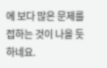에 보다 많은 문제를 접하는 것이 나을 듯 하네요.